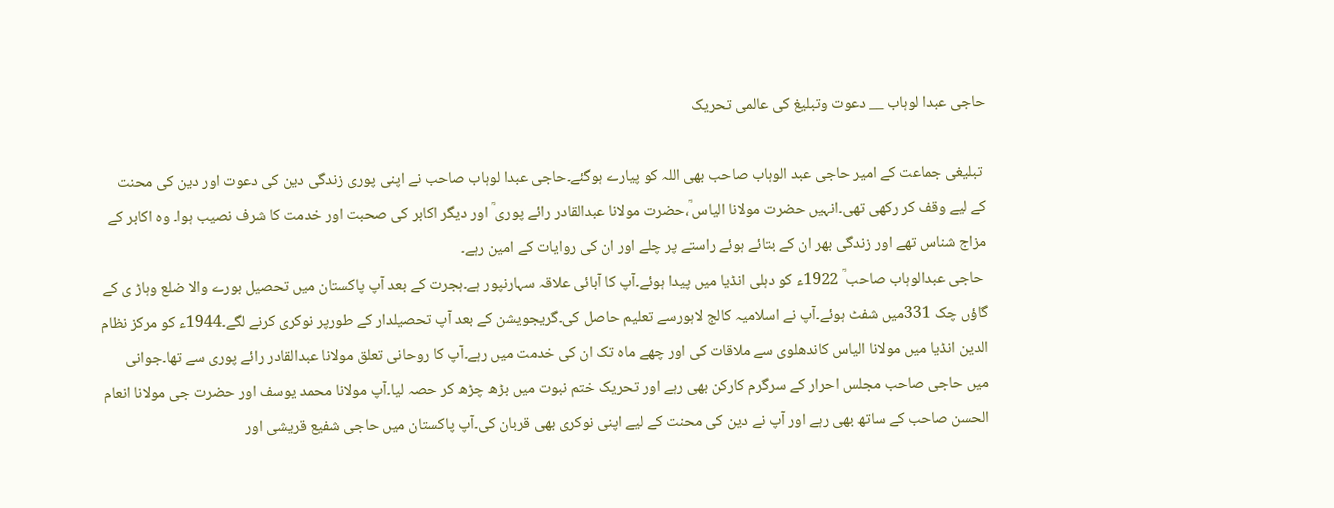حاجی عبدا لوہاب __ دعوت وتبلیغ کی عالمی تحریک

 تبلیغی جماعت کے امیر حاجی عبد الوہاب صاحب بھی اللہ کو پیارے ہوگئے۔حاجی عبدا لوہاب صاحب نے اپنی پوری زندگی دین کی دعوت اور دین کی محنت کے لیے وقف کر رکھی تھی۔انہیں حضرت مولانا الیاس ؒ،حضرت مولانا عبدالقادر رائے پوری ؒ اور دیگر اکابر کی صحبت اور خدمت کا شرف نصیب ہوا۔ وہ اکابر کے مزاج شناس تھے اور زندگی بھر ان کے بتائے ہوئے راستے پر چلے اور ان کی روایات کے امین رہے۔
 حاجی عبدالوہاب صاحب ؒ 1922ء کو دہلی انڈیا میں پیدا ہوئے۔آپ کا آبائی علاقہ سہارنپور ہے۔ہجرت کے بعد آپ پاکستان میں تحصیل بورے والا ضلع وہاڑ ی کے گاؤں چک 331میں شفٹ ہوئے۔آپ نے اسلامیہ کالج لاہورسے تعلیم حاصل کی۔گریجویشن کے بعد آپ تحصیلدار کے طورپر نوکری کرنے لگے۔1944ء کو مرکز نظام الدین انڈیا میں مولانا الیاس کاندھلوی سے ملاقات کی اور چھے ماہ تک ان کی خدمت میں رہے۔آپ کا روحانی تعلق مولانا عبدالقادر رائے پوری سے تھا۔جوانی میں حاجی صاحب مجلس احرار کے سرگرم کارکن بھی رہے اور تحریک ختم نبوت میں بڑھ چڑھ کر حصہ لیا۔آپ مولانا محمد یوسف اور حضرت جی مولانا انعام الحسن صاحب کے ساتھ بھی رہے اور آپ نے دین کی محنت کے لیے اپنی نوکری بھی قربان کی۔آپ پاکستان میں حاجی شفیع قریشی اور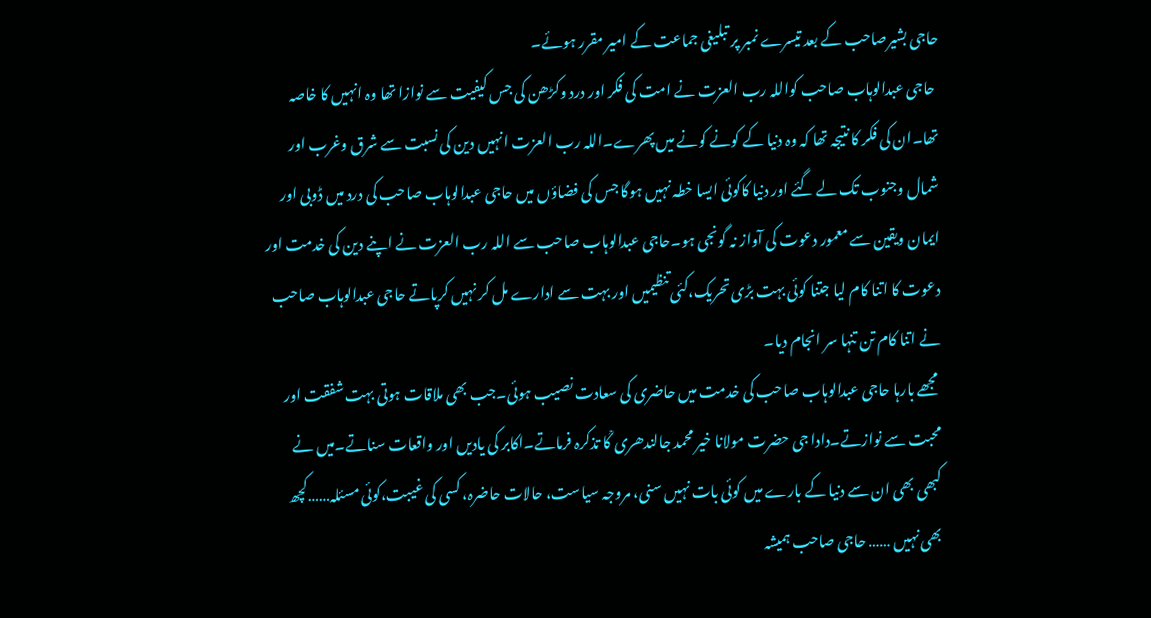حاجی بشیرصاحب کے بعد تیسرے نمبر پر تبلیغی جماعت کے امیر مقرر ہوئے۔
 حاجی عبدالوہاب صاحب کواللہ رب العزت نے امت کی فکر اور درد وکڑھن کی جس کیفیت سے نوازا تھا وہ انہیں کا خاصہ تھا۔ان کی فکر کا نتیجہ تھا کہ وہ دنیا کے کونے کونے میں پھرے۔اللہ رب العزت انہیں دین کی نسبت سے شرق وغرب اور شمال وجنوب تک لے گئے اور دنیا کاکوئی ایسا خطہ نہیں ہوگا جس کی فضاؤں میں حاجی عبدالوہاب صاحب کی درد میں ڈوبی اور ایمان ویقین سے معمور دعوت کی آواز نہ گونجی ہو۔حاجی عبدالوہاب صاحب سے اللہ رب العزت نے اپنے دین کی خدمت اور دعوت کا اتنا کام لیا جتنا کوئی بہت بڑی تحریک،کئی تنظیمیں اور بہت سے ادارے مل کر نہیں کرپاتے حاجی عبدالوہاب صاحب نے اتنا کام تن تنہا سر انجام دیا۔
 مجھے بارہا حاجی عبدالوہاب صاحب کی خدمت میں حاضری کی سعادت نصیب ہوئی۔جب بھی ملاقات ہوتی بہت شفقت اور محبت سے نوازتے۔دادا جی حضرت مولانا خیر محمد جالندھری ؒکا تذکرہ فرماتے۔اکابر کی یادیں اور واقعات سناتے۔میں نے کبھی بھی ان سے دنیا کے بارے میں کوئی بات نہیں سنی، مروجہ سیاست، حالات حاضرہ، کسی کی غیبت،کوئی مسئلہ……کچھ بھی نہیں …… حاجی صاحب ہمیشہ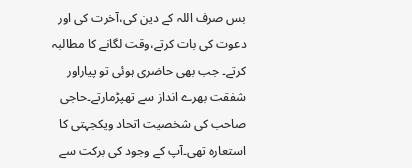بس صرف اللہ کے دین کی،آخرت کی اور دعوت کی بات کرتے،وقت لگانے کا مطالبہ کرتے۔ جب بھی حاضری ہوئی تو پیاراور شفقت بھرے انداز سے تھپڑمارتے۔حاجی صاحب کی شخصیت اتحاد ویکجہتی کا استعارہ تھی۔آپ کے وجود کی برکت سے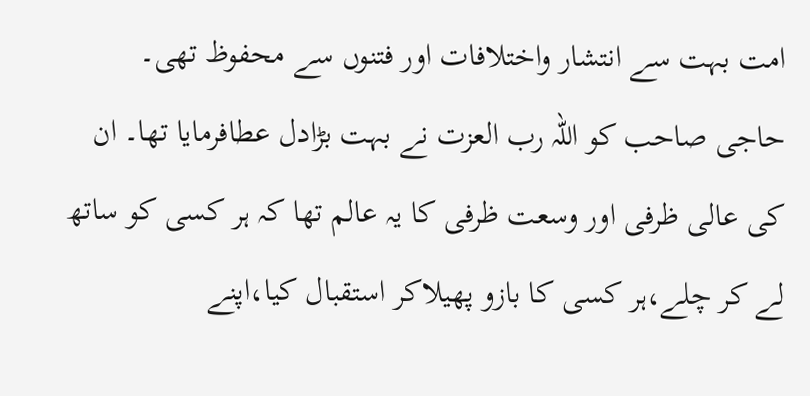امت بہت سے انتشار واختلافات اور فتنوں سے محفوظ تھی۔
حاجی صاحب کو اللہ رب العزت نے بہت بڑادل عطافرمایا تھا۔ ان کی عالی ظرفی اور وسعت ظرفی کا یہ عالم تھا کہ ہر کسی کو ساتھ لے کر چلے،ہر کسی کا بازو پھیلاکر استقبال کیا،اپنے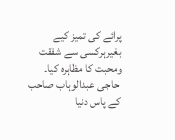پرائے کی تمیز کیے بغیرہرکسی سے شفقت ومحبت کا مظاہرہ کیا۔
 حاجی عبدالوہاب صاحب کے پاس دنیا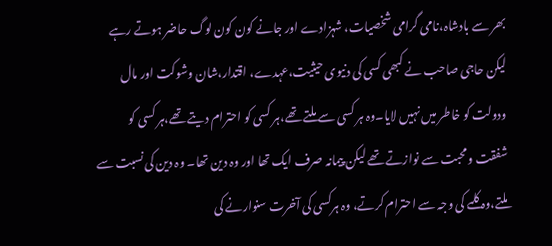بھر سے بادشاہ،نامی گرامی شخصیات، شہزادے اور جانے کون کون لوگ حاضر ہوتے رہے لیکن حاجی صاحب نے کبھی کسی کی دنیوی حیثیت،عہدے، اقتدار،شان وشوکت اور مال ودولت کو خاطر میں نہیں لایا۔وہ ہر کسی سے ملتے تھے،ہر کسی کو احترام دیتے تھے،ہر کسی کو شفقت ومحبت سے نوازتے تھے لیکن پیمانہ صرف ایک تھا اور وہ دین تھا۔ وہ دین کی نسبت سے ملتے،وہ کلمے کی وجہ سے احترام کرتے، وہ ہرکسی کی آخرت سنوارنے کی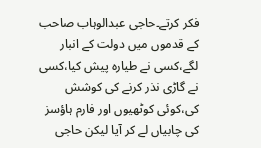فکر کرتے۔حاجی عبدالوہاب صاحب کے قدموں میں دولت کے انبار لگے،کسی نے طیارہ پیش کیا،کسی نے گاڑی نذر کرنے کی کوشش کی،کوئی کوٹھیوں اور فارم ہاؤسز کی چابیاں لے کر آیا لیکن حاجی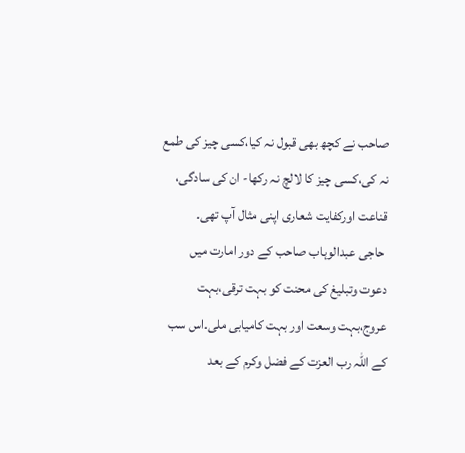صاحب نے کچھ بھی قبول نہ کیا،کسی چیز کی طمع نہ کی،کسی چیز کا لالچ نہ رکھا- ان کی سادگی، قناعت اورکفایت شعاری اپنی مثال آپ تھی۔
 حاجی عبدالوہاب صاحب کے دور امارت میں دعوت وتبلیغ کی محنت کو بہت ترقی،بہت عروج،بہت وسعت اور بہت کامیابی ملی۔اس سب کے اللہ رب العزت کے فضل وکرم کے بعد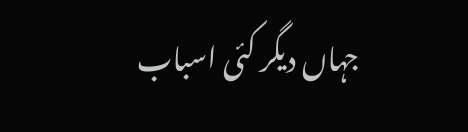جہاں دیگر کئی اسباب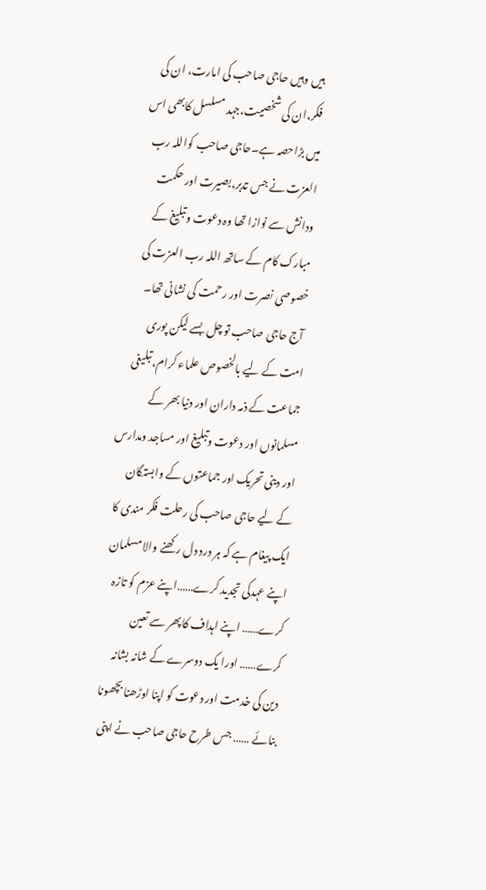ہیں وہیں حاجی صاحب کی امارت، ان کی فکر،ان کی شخصیت،جہد مسلسل کابھی اس میں بڑاحصہ ہے۔حاجی صاحب کواللہ رب العزت نے جس تدبر،بصیرت اور حکمت ودانش سے نوازا تھا وہ دعوت وتبلیغ کے مبارک کام کے ساتھ اللہ رب العزت کی خصوصی نصرت اور رحمت کی نشانی تھا۔
 آج حاجی صاحب تو چل بسے لیکن پوری امت کے لیے بالخصوص علماء کرام،تبلیغی جماعت کے ذمہ داران اور دنیا بھر کے مسلمانوں اور دعوت وتبلیغ اور مساجد ومدارس اور دینی تحریک اور جماعتوں کے وابستگان کے لیے حاجی صاحب کی رحلت فکر مندی کا ایک پیغام ہے کہ ہر درد دل رکھنے والا مسلمان اپنے عہدکی تجدید کرے……اپنے عزم کو تازہ کرے…… اپنے اہداف کا پھر سے تعین کرے…… اورا یک دوسرے کے شانہ بشانہ دین کی خدمت اور دعوت کو اپنا اوڑھنا بچھونا بنائے …… جس طرح حاجی صاحب نے اپنی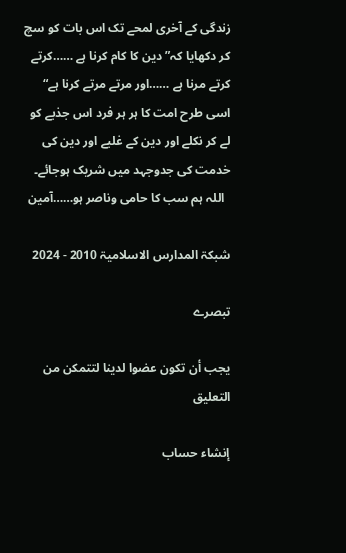زندگی کے آخری لمحے تک اس بات کو سچ کر دکھایا کہ”دین کا کام کرنا ہے ……کرتے کرتے مرنا ہے ……اور مرتے مرتے کرنا ہے“ اسی طرح امت کا ہر ہر فرد اس جذبے کو لے کر نکلے اور دین کے غلبے اور دین کی خدمت کی جدوجہد میں شریک ہوجائے۔
  اللہ ہم سب کا حامی وناصر ہو……آمین

شبکۃ المدارس الاسلامیۃ 2010 - 2024

تبصرے

يجب أن تكون عضوا لدينا لتتمكن من التعليق

إنشاء حساب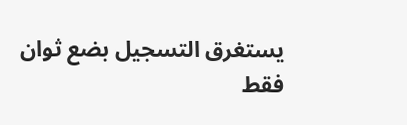يستغرق التسجيل بضع ثوان فقط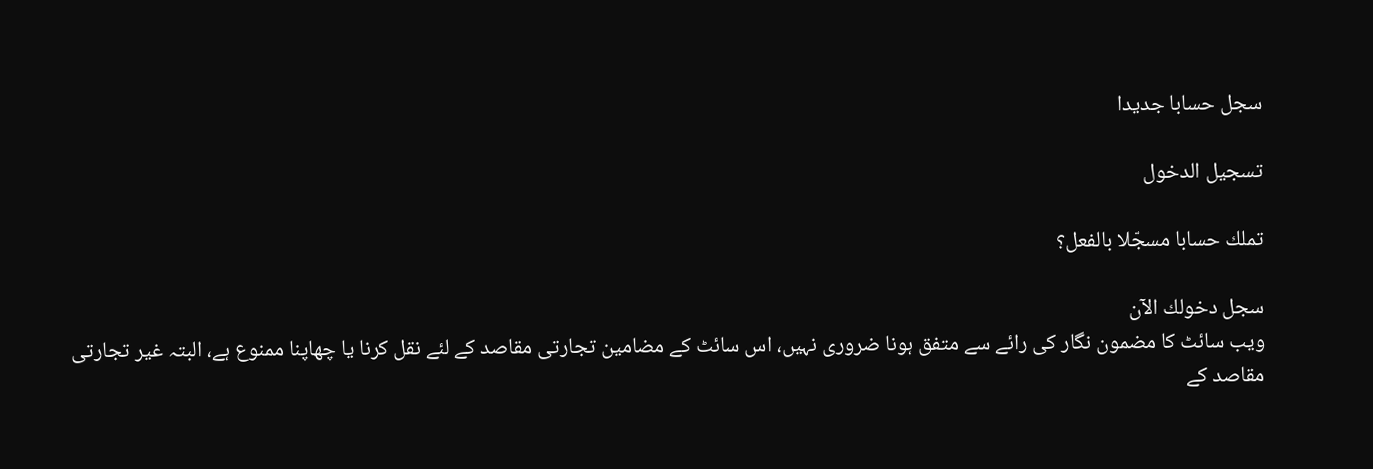سجل حسابا جديدا

تسجيل الدخول

تملك حسابا مسجّلا بالفعل؟

سجل دخولك الآن
ویب سائٹ کا مضمون نگار کی رائے سے متفق ہونا ضروری نہیں، اس سائٹ کے مضامین تجارتی مقاصد کے لئے نقل کرنا یا چھاپنا ممنوع ہے، البتہ غیر تجارتی مقاصد کے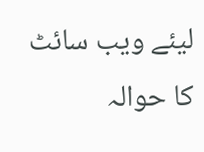لیئے ویب سائٹ کا حوالہ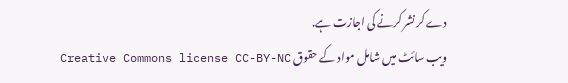دے کر نشر کرنے کی اجازت ہے.
ویب سائٹ میں شامل مواد کے حقوق Creative Commons license CC-BY-NC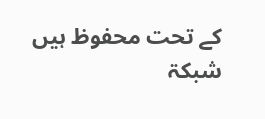کے تحت محفوظ ہیں
شبکۃ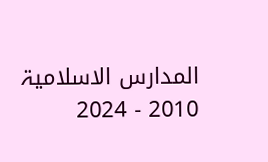المدارس الاسلامیۃ 2010 - 2024